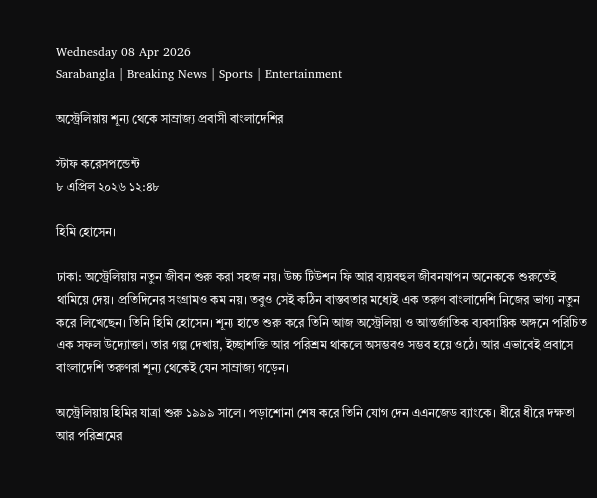Wednesday 08 Apr 2026
Sarabangla | Breaking News | Sports | Entertainment

অস্ট্রেলিয়ায় শূন্য থেকে সাম্রাজ্য প্রবাসী বাংলাদেশির

স্টাফ করেসপন্ডেন্ট
৮ এপ্রিল ২০২৬ ১২:৪৮

হিমি হোসেন।

ঢাকা: অস্ট্রেলিয়ায় নতুন জীবন শুরু করা সহজ নয়। উচ্চ টিউশন ফি আর ব্যয়বহুল জীবনযাপন অনেককে শুরুতেই থামিয়ে দেয়। প্রতিদিনের সংগ্রামও কম নয়। তবুও সেই কঠিন বাস্তবতার মধ্যেই এক তরুণ বাংলাদেশি নিজের ভাগ্য নতুন করে লিখেছেন। তিনি হিমি হোসেন। শূন্য হাতে শুরু করে তিনি আজ অস্ট্রেলিয়া ও আন্তর্জাতিক ব্যবসায়িক অঙ্গনে পরিচিত এক সফল উদ্যোক্তা। তার গল্প দেখায়, ইচ্ছাশক্তি আর পরিশ্রম থাকলে অসম্ভবও সম্ভব হয়ে ওঠে। আর এভাবেই প্রবাসে বাংলাদেশি তরুণরা শূন্য থেকেই যেন সাম্রাজ্য গড়েন।

অস্ট্রেলিয়ায় হিমির যাত্রা শুরু ১৯৯৯ সালে। পড়াশোনা শেষ করে তিনি যোগ দেন এএনজেড ব্যাংকে। ধীরে ধীরে দক্ষতা আর পরিশ্রমের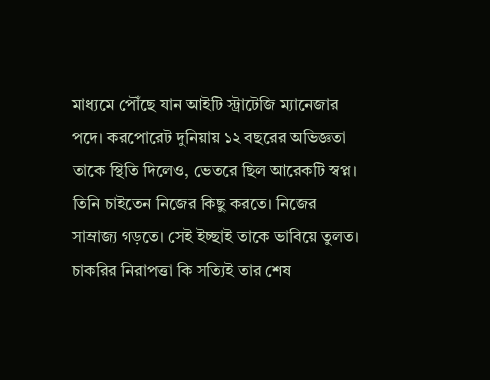মাধ্যমে পৌঁছে যান আইটি স্ট্রাটেজি ম্যানেজার পদে। করপোরেট দুনিয়ায় ১২ বছরের অভিজ্ঞতা তাকে স্থিতি দিলেও, ভেতরে ছিল আরেকটি স্বপ্ন। তিনি চাইতেন নিজের কিছু করতে। নিজের সাম্রাজ্য গড়তে। সেই ইচ্ছাই তাকে ভাবিয়ে তুলত। চাকরির নিরাপত্তা কি সত্যিই তার শেষ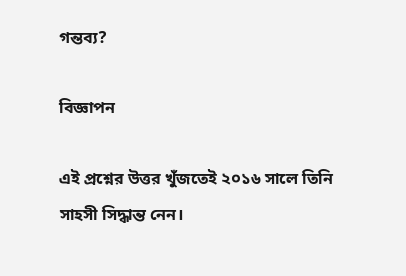গন্তব্য?

বিজ্ঞাপন

এই প্রশ্নের উত্তর খুঁজতেই ২০১৬ সালে তিনি সাহসী সিদ্ধান্ত নেন।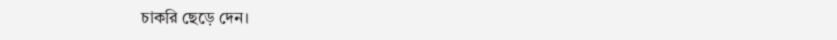চাকরি ছেড়ে দেন।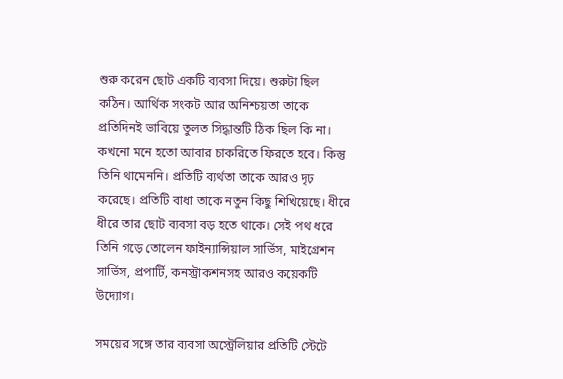শুরু করেন ছোট একটি ব্যবসা দিয়ে। শুরুটা ছিল কঠিন। আর্থিক সংকট আর অনিশ্চয়তা তাকে প্রতিদিনই ভাবিয়ে তুলত সিদ্ধান্তটি ঠিক ছিল কি না। কখনো মনে হতো আবার চাকরিতে ফিরতে হবে। কিন্তু তিনি থামেননি। প্রতিটি ব্যর্থতা তাকে আরও দৃঢ় করেছে। প্রতিটি বাধা তাকে নতুন কিছু শিখিয়েছে। ধীরে ধীরে তার ছোট ব্যবসা বড় হতে থাকে। সেই পথ ধরে তিনি গড়ে তোলেন ফাইন্যান্সিয়াল সার্ভিস, মাইগ্রেশন সার্ভিস, প্রপার্টি, কনস্ট্রাকশনসহ আরও কয়েকটি উদ্যোগ।

সময়ের সঙ্গে তার ব্যবসা অস্ট্রেলিয়ার প্রতিটি স্টেটে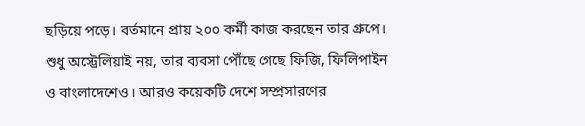ছড়িয়ে পড়ে। বর্তমানে প্রায় ২০০ কর্মী কাজ করছেন তার গ্রুপে। শুধু অস্ট্রেলিয়াই নয়, তার ব্যবসা পৌঁছে গেছে ফিজি, ফিলিপাইন ও বাংলাদেশেও। আরও কয়েকটি দেশে সম্প্রসারণের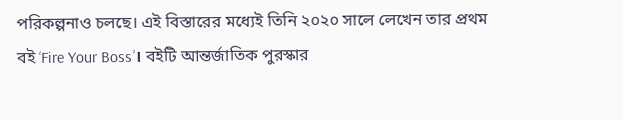পরিকল্পনাও চলছে। এই বিস্তারের মধ্যেই তিনি ২০২০ সালে লেখেন তার প্রথম বই ‘Fire Your Boss’। বইটি আন্তর্জাতিক পুরস্কার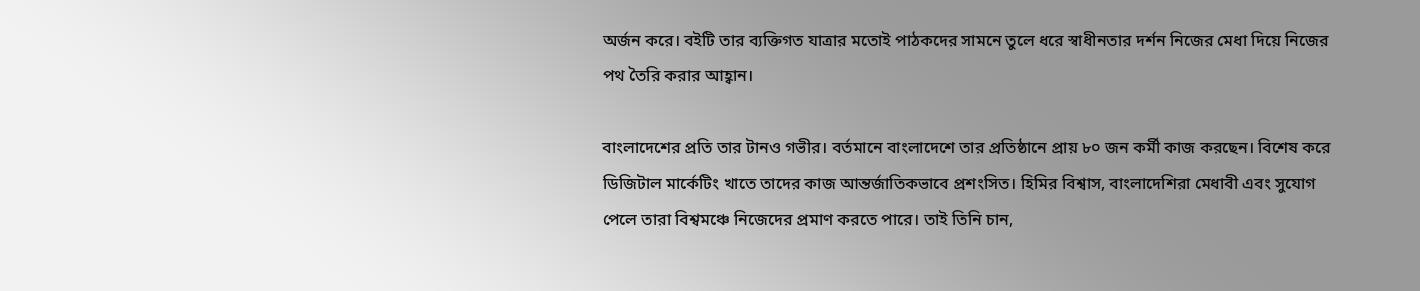অর্জন করে। বইটি তার ব্যক্তিগত যাত্রার মতোই পাঠকদের সামনে তুলে ধরে স্বাধীনতার দর্শন নিজের মেধা দিয়ে নিজের পথ তৈরি করার আহ্বান।

বাংলাদেশের প্রতি তার টানও গভীর। বর্তমানে বাংলাদেশে তার প্রতিষ্ঠানে প্রায় ৮০ জন কর্মী কাজ করছেন। বিশেষ করে ডিজিটাল মার্কেটিং খাতে তাদের কাজ আন্তর্জাতিকভাবে প্রশংসিত। হিমির বিশ্বাস, বাংলাদেশিরা মেধাবী এবং সুযোগ পেলে তারা বিশ্বমঞ্চে নিজেদের প্রমাণ করতে পারে। তাই তিনি চান,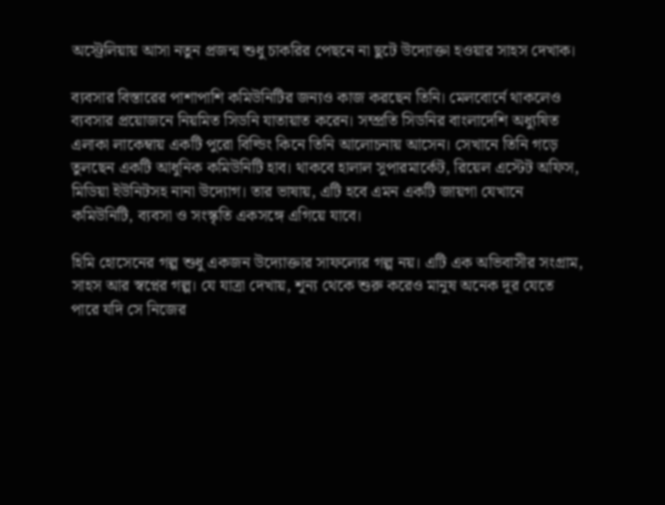অস্ট্রেলিয়ায় আসা নতুন প্রজন্ম শুধু চাকরির পেছনে না ছুটে উদ্যোক্তা হওয়ার সাহস দেখাক।

ব্যবসার বিস্তারের পাশাপাশি কমিউনিটির জন্যও কাজ করছেন তিনি। মেলবোর্নে থাকলেও ব্যবসার প্রয়োজনে নিয়মিত সিডনি যাতায়াত করেন। সম্প্রতি সিডনির বাংলাদেশি অধ্যুষিত এলাকা লাকেম্বায় একটি পুরো বিল্ডিং কিনে তিনি আলোচনায় আসেন। সেখানে তিনি গড়ে তুলছেন একটি আধুনিক কমিউনিটি হাব। থাকবে হালাল সুপারমার্কেট, রিয়েল এস্টেট অফিস, মিডিয়া ইউনিটসহ নানা উদ্যোগ। তার ভাষায়, এটি হবে এমন একটি জায়গা যেখানে কমিউনিটি, ব্যবসা ও সংস্কৃতি একসঙ্গে এগিয়ে যাবে।

হিমি হোসেনের গল্প শুধু একজন উদ্যোক্তার সাফল্যের গল্প নয়। এটি এক অভিবাসীর সংগ্রাম, সাহস আর স্বপ্নের গল্প। যে যাত্রা দেখায়, শূন্য থেকে শুরু করেও মানুষ অনেক দূর যেতে পারে যদি সে নিজের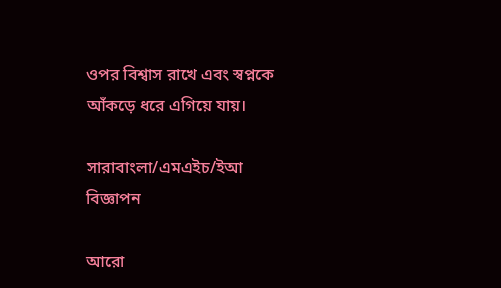ওপর বিশ্বাস রাখে এবং স্বপ্নকে আঁকড়ে ধরে এগিয়ে যায়।

সারাবাংলা/এমএইচ/ইআ
বিজ্ঞাপন

আরো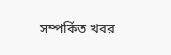সম্পর্কিত খবর